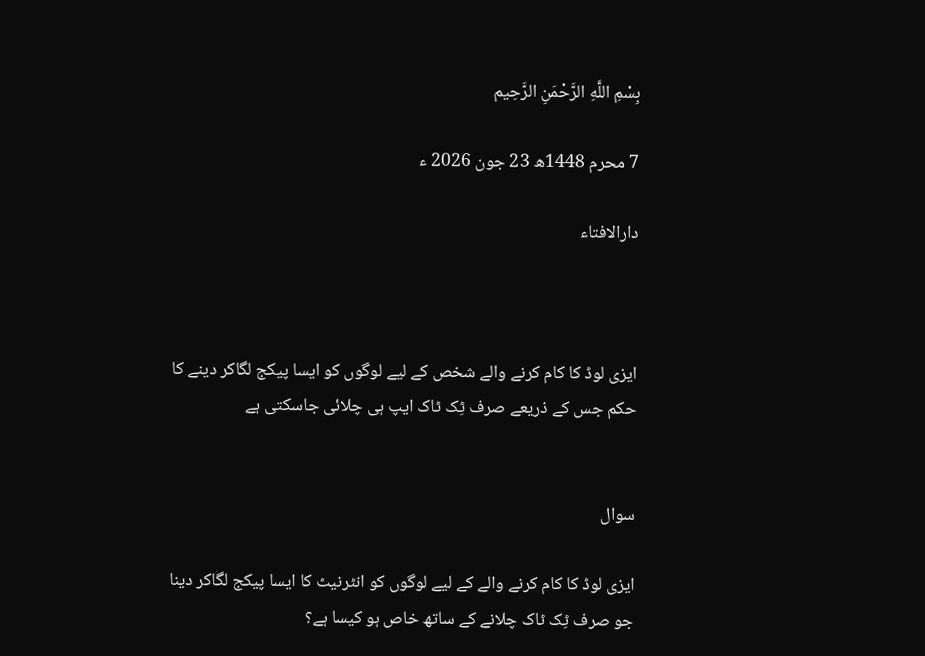بِسْمِ اللَّهِ الرَّحْمَنِ الرَّحِيم

7 محرم 1448ھ 23 جون 2026 ء

دارالافتاء



ایزی لوڈ کا کام کرنے والے شخص کے لیے لوگوں کو ایسا پیکج لگاکر دینے کا حکم جس کے ذریعے صرف ٹِک ٹاک ایپ ہی چلائی جاسکتی ہے


سوال

ایزی لوڈ کا کام کرنے والے کے لیے لوگوں کو انٹرنیٹ کا ایسا پیکج لگاکر دینا جو صرف ٹِک ٹاک چلانے کے ساتھ خاص ہو کیسا ہے؟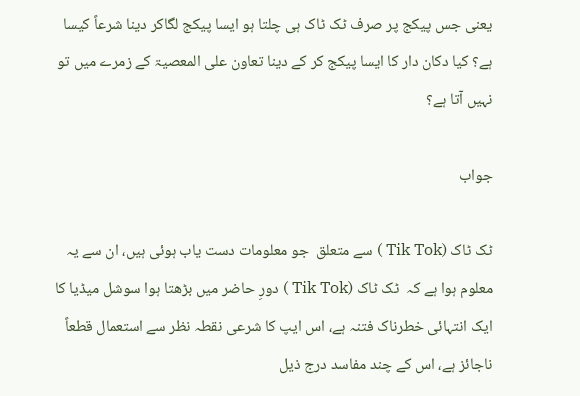یعنی جس پیکج پر صرف ٹک ٹاک ہی چلتا ہو ایسا پیکج لگاکر دینا شرعاً کیسا ہے؟ کیا دکان دار کا ایسا پیکج کر کے دینا تعاون علی المعصیۃ کے زمرے میں تو نہیں آتا ہے؟

جواب

ٹک ٹاک (Tik Tok ) سے متعلق  جو معلومات دست یاب ہوئی ہیں، ان سے یہ معلوم ہوا ہے کہ  ٹک ٹاک (Tik Tok ) دورِ حاضر میں بڑھتا ہوا سوشل میڈیا کا ایک انتہائی خطرناک فتنہ ہے، اس ایپ کا شرعی نقطہ نظر سے استعمال قطعاً   ناجائز ہے، اس کے چند مفاسد درج ذیل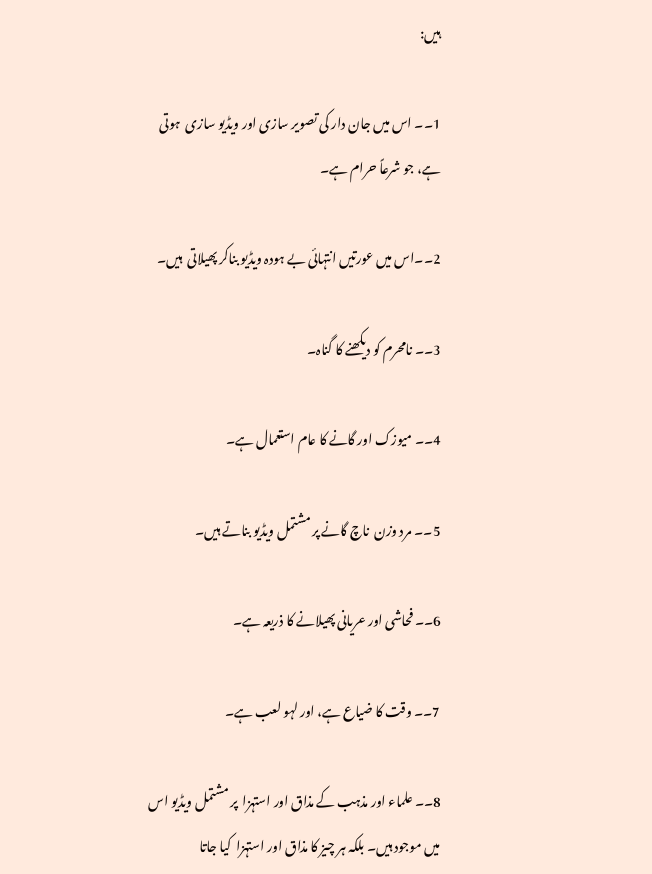ہیں:

1۔۔ اس میں جان دار کی تصویر سازی اور ویڈیو سازی  ہوتی ہے، جو شرعاً حرام ہے۔

2۔۔اس میں عورتیں انتہائی بے ہودہ ویڈیو بناکر پھیلاتی  ہیں۔

3۔۔ نامحرم کو دیکھنے کا گناہ۔

4۔۔ میوزک اور گانے کا عام استعمال ہے۔

5۔۔ مرد وزن  ناچ گانے پر مشتمل ویڈیو بناتے ہیں۔

6۔۔ فحاشی اور عریانی پھیلانے کا ذریعہ ہے۔

7۔۔ وقت کا ضیاع ہے، اور لہو لعب ہے۔

8۔۔ علماء اور مذہب کے مذاق اور استہزا  پر مشتمل ویڈیو اس میں موجود ہیں۔ بلکہ ہر چیز کا مذاق اور استہزا  کیا جاتا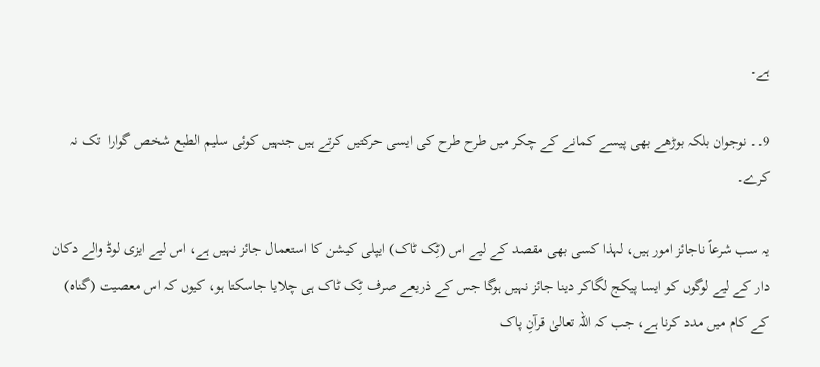ہے۔

9۔۔ نوجوان بلکہ بوڑھے بھی پیسے کمانے کے چکر میں طرح طرح کی ایسی حرکتیں کرتے ہیں جنہیں کوئی سلیم الطبع شخص گوارا  تک نہ کرے۔

یہ سب شرعاً ناجائز امور ہیں، لہذا کسی بھی مقصد کے لیے اس (ٹِک ٹاک) ایپلی کیشن کا استعمال جائز نہیں ہے، اس لیے ایزی لوڈ والے دکان دار کے لیے لوگوں کو ایسا پیکج لگاکر دینا جائز نہیں ہوگا جس کے ذریعے صرف ٹِک ٹاک ہی چلایا جاسکتا ہو، کیوں کہ اس معصیت (گناہ) کے کام میں مدد کرنا ہے، جب کہ اللہ تعالیٰ قرآنِ پاک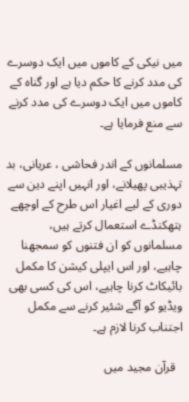میں نیکی کے کاموں میں ایک دوسرے کی مدد کرنے کا حکم دیا ہے اور گناہ کے کاموں میں ایک دوسرے کی مدد کرنے سے منع فرمایا ہے۔

مسلمانوں کے اندر فحاشی ، عریانی، بد  تہذیبی پھیلانے، اور انہیں اپنے دین سے دوری کے لیے اغیار اس طرح کے اوچھے ہتھکنڈے استعمال کرتے ہیں، مسلمانوں کو ان فتنوں کو سمجھنا چاہیے، اور اس ایپلی کیشن کا مکمل بائیکاٹ کرنا چاہیے، اس کی کسی بھی ویڈیو کو آگے شئیر کرنے سے مکمل اجتناب کرنا لازم ہے۔

  قرآن مجید میں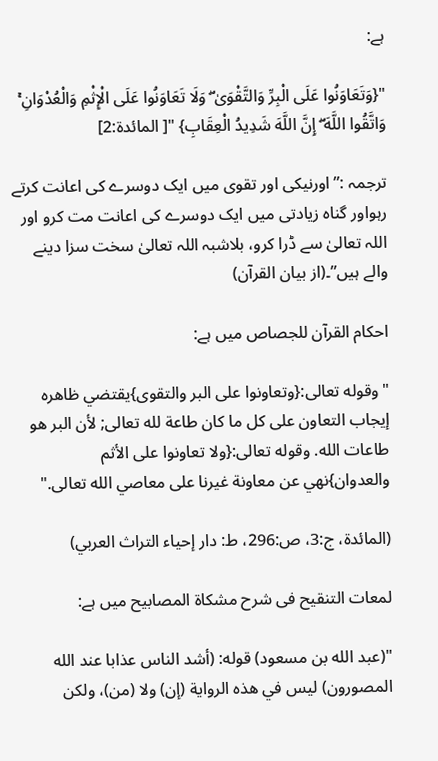ہے:

"{وَتَعَاوَنُوا عَلَى الْبِرِّ وَالتَّقْوَىٰ ۖ وَلَا تَعَاوَنُوا عَلَى الْإِثْمِ وَالْعُدْوَانِ ۚ وَاتَّقُوا اللَّهَ ۖ إِنَّ اللَّهَ شَدِيدُ الْعِقَابِ} "[ المائدة:2]

ترجمہ :”اورنیکی اور تقوی میں ایک دوسرے کی اعانت کرتے رہواور گناہ زیادتی میں ایک دوسرے کی اعانت مت کرو اور اللہ تعالیٰ سے ڈرا کرو، بلاشبہ اللہ تعالیٰ سخت سزا دینے والے ہیں”۔(از بیان القرآن)

احکام القرآن للجصاص میں ہے:

"وقوله تعالى:{وتعاونوا على البر والتقوى}يقتضي ظاهره إيجاب التعاون على كل ما كان طاعة لله تعالى; لأن البر هو طاعات الله. وقوله تعالى:{ولا تعاونوا على الأثم والعدوان}نهي ‌عن ‌معاونة غيرنا على معاصي الله تعالى."

(المائدة، ج:3، ص:296، ط: دار إحياء التراث العربي)

لمعات التنقیح فی شرح مشکاۃ المصابیح میں ہے:

"(عبد الله بن مسعود) قوله: (أشد الناس عذابا عند الله المصورون) ليس في هذه الرواية (إن) ولا (من)، ولكن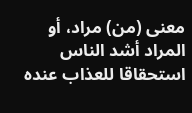معنى (من) مراد، أو المراد أشد الناس استحقاقا للعذاب عنده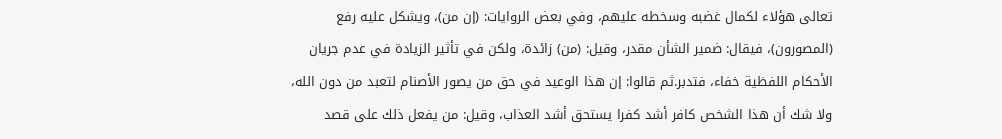تعالى هؤلاء لكمال غضبه وسخطه عليهم، وفي بعض الروايات: (إن من)، ويشكل عليه رفع (المصورون)، فيقال: ضمير الشأن مقدر، وقيل: (من) زائدة، ولكن في تأثير الزيادة في عدم جريان الأحكام اللفظية خفاء، فتدبر.ثم قالوا: إن هذا الوعيد في حق من يصور الأصنام لتعبد من دون الله، ولا شك أن هذا الشخص كافر أشد كفرا يستحق أشد العذاب، وقيل: من يفعل ذلك على قصد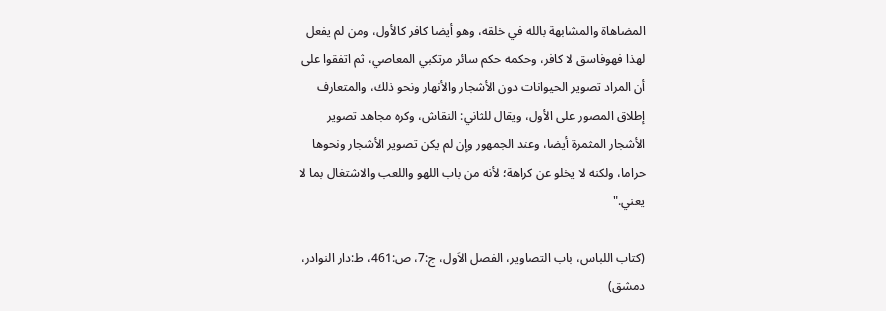المضاهاة والمشابهة بالله في خلقه، وهو أيضا كافر كالأول، ومن لم يفعل لهذا فهوفاسق لا كافر، وحكمه حكم سائر مرتكبي المعاصي، ثم اتفقوا على أن المراد تصوير الحيوانات دون الأشجار والأنهار ونحو ذلك، والمتعارف إطلاق المصور على الأول، ويقال للثاني: النقاش، وكره مجاهد تصوير الأشجار المثمرة أيضا، وعند الجمهور وإن لم يكن تصوير الأشجار ونحوها حراما، ولكنه لا يخلو عن كراهة؛ لأنه من باب اللهو واللعب والاشتغال بما لا يعني."

(کتاب اللباس، باب التصاویر، الفصل الاَول، ج:7، ص:461، ط:دار النوادر، دمشق)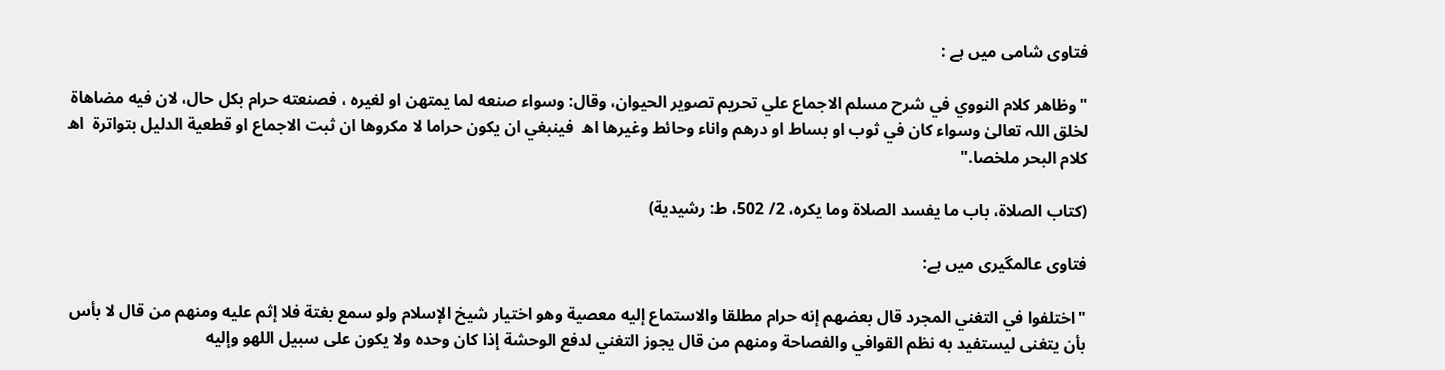فتاوی شامی میں ہے :

"وظاهر کلام النووي في شرح مسلم الاجماع علي تحریم تصویر الحیوان، وقال: وسواء صنعه لما یمتھن او لغیرہ ، فصنعته حرام بکل حال، لان فیه مضاهاۃ لخلق اللہ تعالیٰ وسواء کان في ثوب او بساط او درهم واناء وحائط وغیرھا اھ  فینبغي ان یکون حراما لا مکروھا ان ثبت الاجماع او قطعیة الدلیل بتواترۃ  اھ کلام البحر ملخصا."

(کتاب الصلاۃ، باب ما یفسد الصلاۃ وما یکرہ، 2/ 502، ط: رشیدیة)

فتاوی عالمگیری میں ہے:

"اختلفوا في التغني المجرد قال بعضهم إنه حرام مطلقا والاستماع إليه معصية وهو اختيار شيخ الإسلام ولو سمع بغتة فلا إثم عليه ومنهم من قال لا بأس بأن يتغنى ليستفيد به نظم القوافي والفصاحة ومنهم من قال يجوز التغني لدفع الوحشة إذا كان وحده ولا يكون على سبيل اللهو وإليه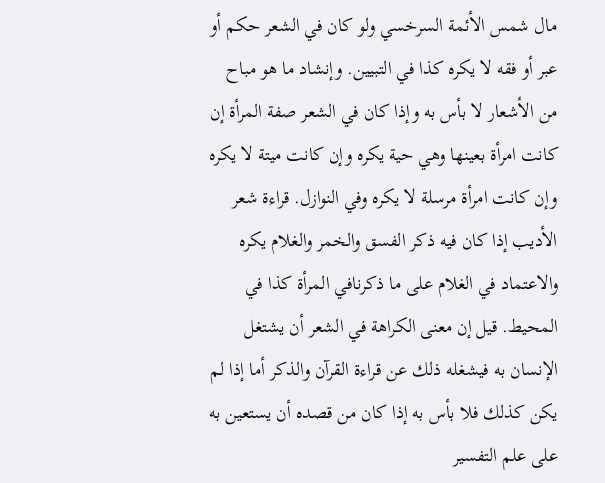مال شمس الأئمة السرخسي ولو كان في الشعر حكم أو عبر أو فقه لا يكره كذا في التبيين. وإنشاد ما هو مباح من الأشعار لا بأس به وإذا كان في الشعر صفة المرأة إن كانت امرأة بعينها وهي حية يكره وإن كانت ميتة لا يكره وإن كانت امرأة مرسلة لا يكره وفي النوازل. قراءة شعر الأديب إذا كان فيه ذكر الفسق والخمر والغلام يكره والاعتماد في الغلام على ما ذكرنافي المرأة كذا في المحيط. قيل إن معنى الكراهة في الشعر أن يشتغل الإنسان به فيشغله ذلك عن قراءة القرآن والذكر أما إذا لم يكن كذلك فلا بأس به إذا كان من قصده أن يستعين به على علم التفسير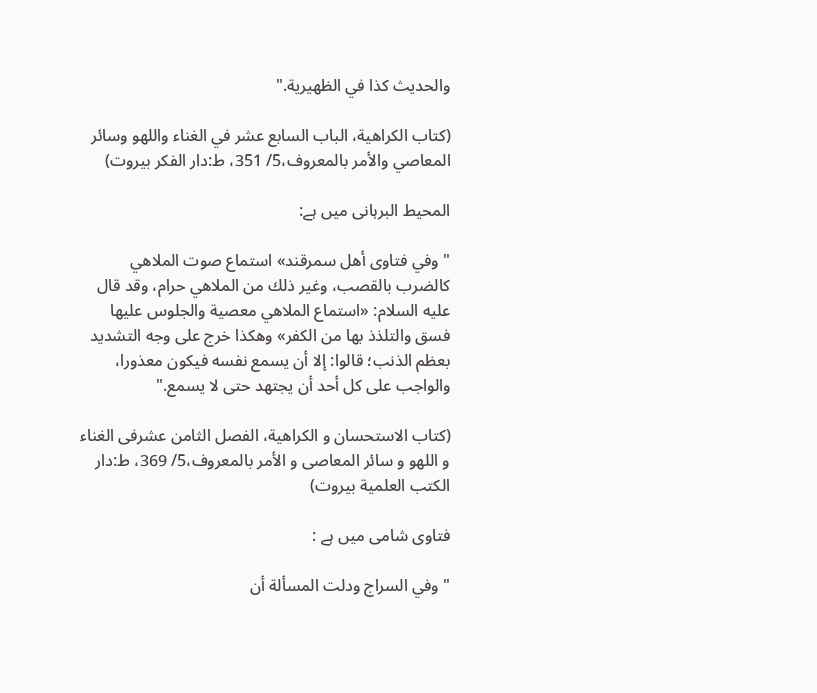والحديث كذا في الظهيرية."

(كتاب الكراهية، الباب السابع عشر في الغناء واللهو وسائر المعاصي والأمر بالمعروف،5/ 351، ط:دار الفکر بیروت)

المحیط البرہانی میں ہے:

"وفي فتاوى أهل سمرقند» استماع صوت الملاهي كالضرب بالقصب، وغير ذلك من الملاهي حرام، وقد قال عليه السلام: «استماع الملاهي معصية والجلوس عليها فسق والتلذذ بها من الكفر» وهكذا خرج على وجه التشديد بعظم الذنب؛ قالوا: إلا أن يسمع نفسه فيكون معذورا، والواجب على كل أحد أن يجتهد حتى لا يسمع."

(کتاب الاستحسان و الکراهية، الفصل الثامن عشرفی الغناء و اللھو و سائر المعاصی و الأمر بالمعروف،5/ 369، ط:دار الکتب العلمیة بیروت)

فتاوی شامی میں ہے :

"وفي السراج ودلت المسألة أن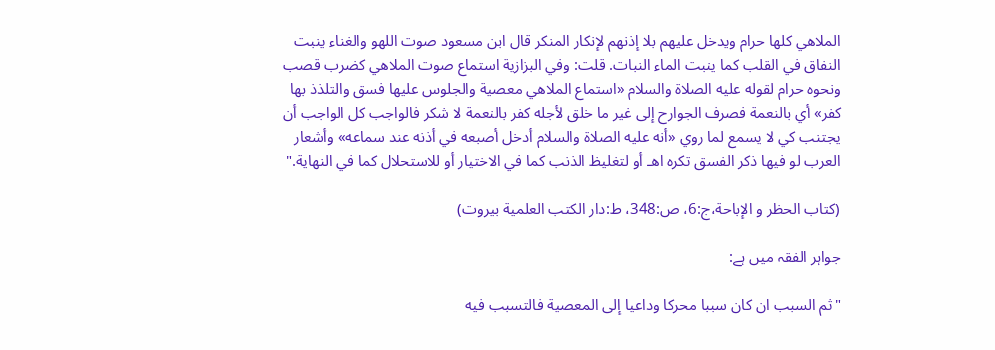الملاهي كلها حرام ويدخل عليهم بلا إذنهم لإنكار المنكر قال ابن مسعود صوت اللهو والغناء ينبت النفاق في القلب كما ينبت الماء النبات. قلت: وفي البزازية استماع صوت الملاهي كضرب قصب ونحوه حرام لقوله عليه الصلاة والسلام «استماع الملاهي معصية والجلوس عليها فسق والتلذذ بها كفر» أي بالنعمة فصرف الجوارح إلى غير ما خلق لأجله كفر بالنعمة لا شكر فالواجب كل الواجب أن يجتنب كي لا يسمع لما روي «أنه عليه الصلاة والسلام أدخل أصبعه في أذنه عند سماعه» وأشعار العرب لو فيها ذكر الفسق تكره اهـ أو لتغليظ الذنب كما في الاختيار أو للاستحلال كما في النهاية."

(کتاب الحظر و الإباحة،ج:6، ص:348، ط:دار الکتب العلمیة بیروت)

جواہر الفقہ میں ہے:

"ثم السبب ان كان سببا محركا وداعيا إلى المعصية فالتسبب فيه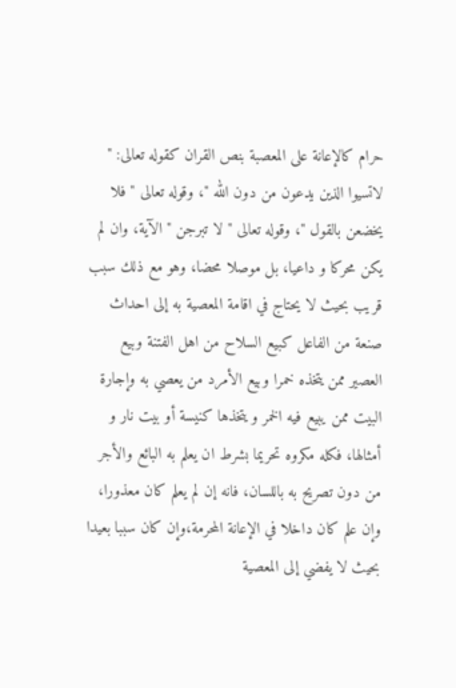حرام كالإعانة على المعصبة بنص القران كقوله تعالى: " لاتسيوا الذين يدعون من دون الله "، وقوله تعالى " فلا يخضعن بالقول "، وقوله تعالى " لا تبرجن " الآية، وان لم يكن محرکا و داعيا، بل موصلا محضا، وهو مع ذلك سبب قريب بحيث لا يحتاج في اقامة المعصية به إلى احداث صنعة من الفاعل كبيع السلاح من اهل الفتنة وبيع العصير ممن يتخذه خمرا وبيع الأمرد من يعصي به وإجارة البيت ممن يبيع فيه الخمر و يتخذها كنيسة أو بيت نار و أمثالها، فكله مكروه تحريما بشرط ان يعلم به البائع والأجر من دون تصريح به باللسان، فانه إن لم يعلم كان معذورا، وإن علم كان داخلا في الإعانة المحرمة،وإن كان سببا بعيدا بحيث لا يفضي إلى المعصية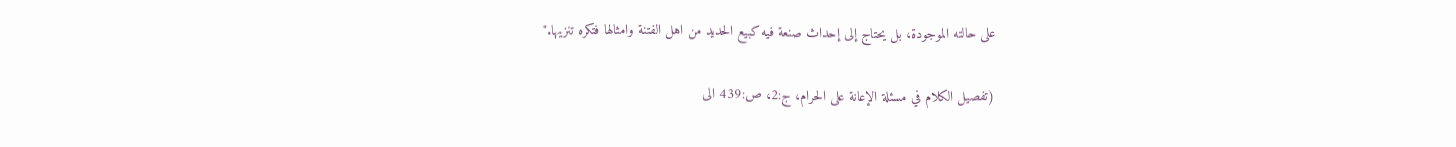على حالته الموجودة، بل يحتاج إلى إحداث صنعة فيه كبيع الحديد من اهل الفتنة وامثالها فتكره تنزيها."

(تفصيل الكلام في مسئلة الإعانة على الحرام، ج:2، ص:439 الى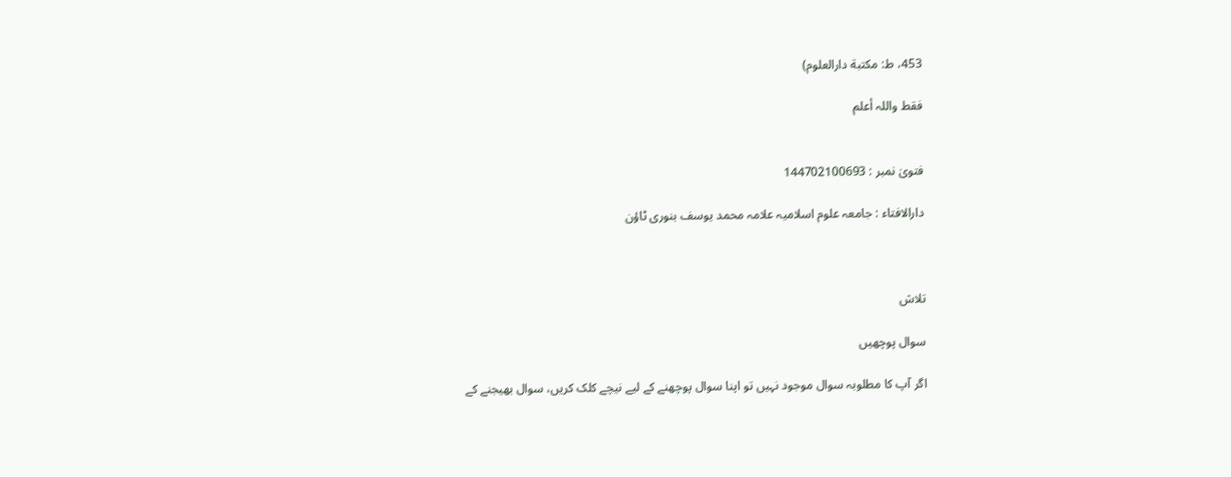453، ط: مكتبة دارالعلوم)

فقط واللہ أعلم


فتویٰ نمبر : 144702100693

دارالافتاء : جامعہ علوم اسلامیہ علامہ محمد یوسف بنوری ٹاؤن



تلاش

سوال پوچھیں

اگر آپ کا مطلوبہ سوال موجود نہیں تو اپنا سوال پوچھنے کے لیے نیچے کلک کریں، سوال بھیجنے کے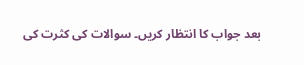بعد جواب کا انتظار کریں۔ سوالات کی کثرت کی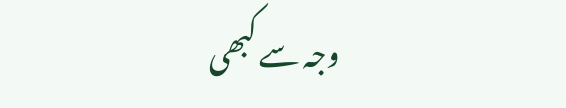وجہ سے کبھی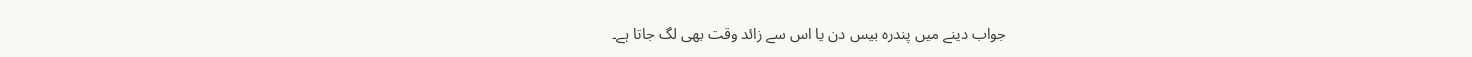جواب دینے میں پندرہ بیس دن یا اس سے زائد وقت بھی لگ جاتا ہے۔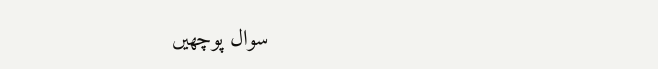سوال پوچھیں